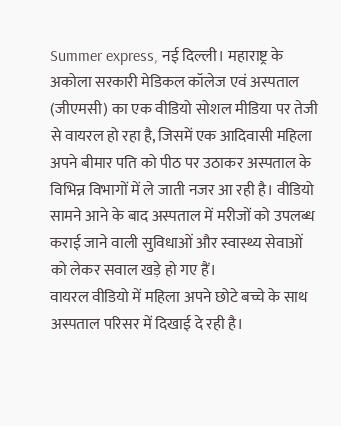Summer express, नई दिल्ली। महाराष्ट्र के अकोला सरकारी मेडिकल कॉलेज एवं अस्पताल (जीएमसी) का एक वीडियो सोशल मीडिया पर तेजी से वायरल हो रहा है, जिसमें एक आदिवासी महिला अपने बीमार पति को पीठ पर उठाकर अस्पताल के विभिन्न विभागों में ले जाती नजर आ रही है। वीडियो सामने आने के बाद अस्पताल में मरीजों को उपलब्ध कराई जाने वाली सुविधाओं और स्वास्थ्य सेवाओं को लेकर सवाल खड़े हो गए हैं।
वायरल वीडियो में महिला अपने छोटे बच्चे के साथ अस्पताल परिसर में दिखाई दे रही है।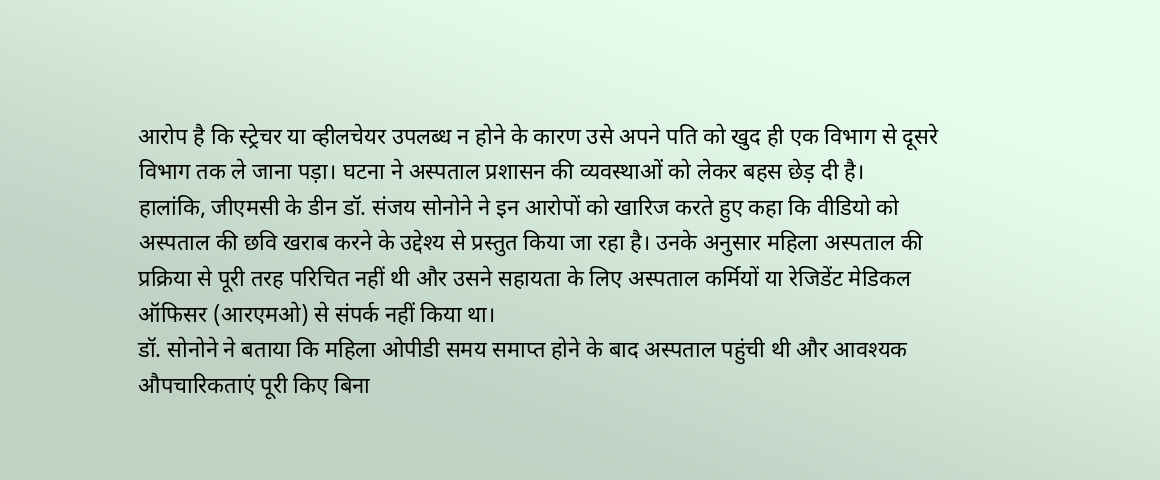आरोप है कि स्ट्रेचर या व्हीलचेयर उपलब्ध न होने के कारण उसे अपने पति को खुद ही एक विभाग से दूसरे विभाग तक ले जाना पड़ा। घटना ने अस्पताल प्रशासन की व्यवस्थाओं को लेकर बहस छेड़ दी है।
हालांकि, जीएमसी के डीन डॉ. संजय सोनोने ने इन आरोपों को खारिज करते हुए कहा कि वीडियो को अस्पताल की छवि खराब करने के उद्देश्य से प्रस्तुत किया जा रहा है। उनके अनुसार महिला अस्पताल की प्रक्रिया से पूरी तरह परिचित नहीं थी और उसने सहायता के लिए अस्पताल कर्मियों या रेजिडेंट मेडिकल ऑफिसर (आरएमओ) से संपर्क नहीं किया था।
डॉ. सोनोने ने बताया कि महिला ओपीडी समय समाप्त होने के बाद अस्पताल पहुंची थी और आवश्यक औपचारिकताएं पूरी किए बिना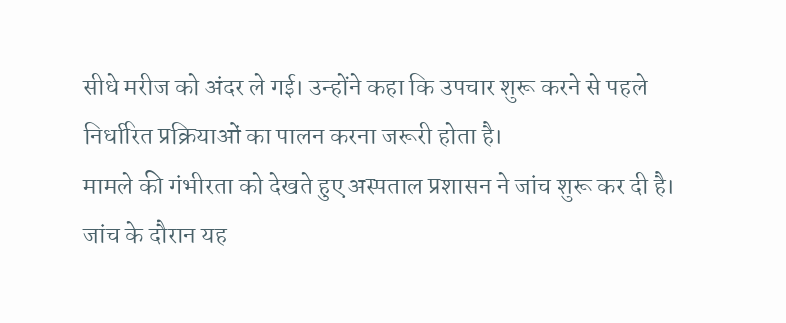सीधे मरीज को अंदर ले गई। उन्होंने कहा कि उपचार शुरू करने से पहले निर्धारित प्रक्रियाओं का पालन करना जरूरी होता है।
मामले की गंभीरता को देखते हुए अस्पताल प्रशासन ने जांच शुरू कर दी है। जांच के दौरान यह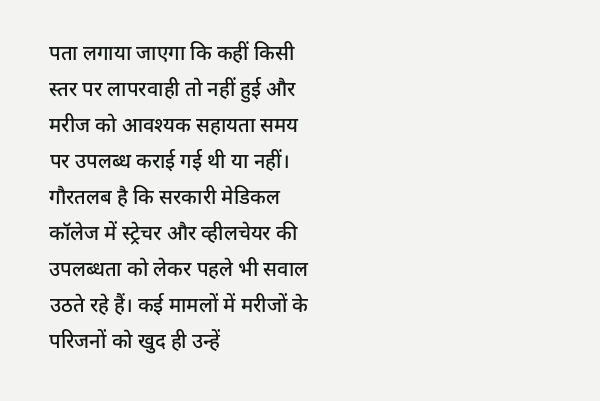पता लगाया जाएगा कि कहीं किसी स्तर पर लापरवाही तो नहीं हुई और मरीज को आवश्यक सहायता समय पर उपलब्ध कराई गई थी या नहीं।
गौरतलब है कि सरकारी मेडिकल कॉलेज में स्ट्रेचर और व्हीलचेयर की उपलब्धता को लेकर पहले भी सवाल उठते रहे हैं। कई मामलों में मरीजों के परिजनों को खुद ही उन्हें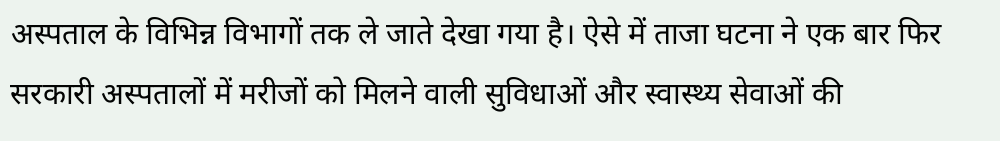अस्पताल के विभिन्न विभागों तक ले जाते देखा गया है। ऐसे में ताजा घटना ने एक बार फिर सरकारी अस्पतालों में मरीजों को मिलने वाली सुविधाओं और स्वास्थ्य सेवाओं की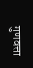गुणवत्ता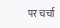पर चर्चा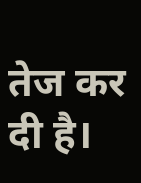तेज कर दी है।